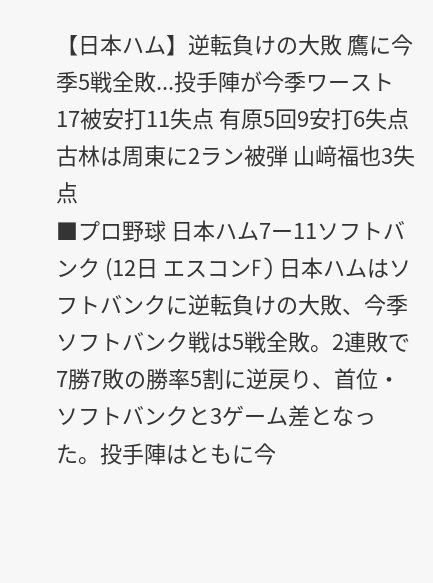【日本ハム】逆転負けの大敗 鷹に今季5戦全敗...投手陣が今季ワースト17被安打11失点 有原5回9安打6失点 古林は周東に2ラン被弾 山﨑福也3失点
■プロ野球 日本ハム7ー11ソフトバンク (12日 エスコンF) 日本ハムはソフトバンクに逆転負けの大敗、今季ソフトバンク戦は5戦全敗。2連敗で7勝7敗の勝率5割に逆戻り、首位・ソフトバンクと3ゲーム差となった。投手陣はともに今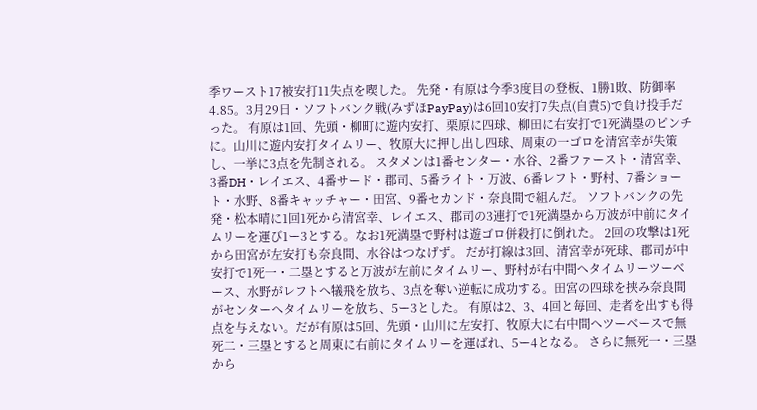季ワースト17被安打11失点を喫した。 先発・有原は今季3度目の登板、1勝1敗、防御率4.85。3月29日・ソフトバンク戦(みずほPayPay)は6回10安打7失点(自責5)で負け投手だった。 有原は1回、先頭・柳町に遊内安打、栗原に四球、柳田に右安打で1死満塁のピンチに。山川に遊内安打タイムリー、牧原大に押し出し四球、周東の一ゴロを清宮幸が失策し、一挙に3点を先制される。 スタメンは1番センター・水谷、2番ファースト・清宮幸、3番DH・レイエス、4番サード・郡司、5番ライト・万波、6番レフト・野村、7番ショート・水野、8番キャッチャー・田宮、9番セカンド・奈良間で組んだ。 ソフトバンクの先発・松本晴に1回1死から清宮幸、レイエス、郡司の3連打で1死満塁から万波が中前にタイムリーを運び1ー3とする。なお1死満塁で野村は遊ゴロ併殺打に倒れた。 2回の攻撃は1死から田宮が左安打も奈良間、水谷はつなげず。 だが打線は3回、清宮幸が死球、郡司が中安打で1死一・二塁とすると万波が左前にタイムリー、野村が右中間へタイムリーツーベース、水野がレフトへ犠飛を放ち、3点を奪い逆転に成功する。田宮の四球を挟み奈良間がセンターへタイムリーを放ち、5ー3とした。 有原は2、3、4回と毎回、走者を出すも得点を与えない。だが有原は5回、先頭・山川に左安打、牧原大に右中間へツーベースで無死二・三塁とすると周東に右前にタイムリーを運ばれ、5ー4となる。 さらに無死一・三塁から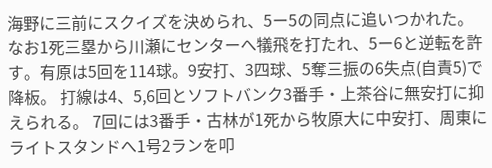海野に三前にスクイズを決められ、5ー5の同点に追いつかれた。なお1死三塁から川瀬にセンターへ犠飛を打たれ、5ー6と逆転を許す。有原は5回を114球。9安打、3四球、5奪三振の6失点(自責5)で降板。 打線は4、5,6回とソフトバンク3番手・上茶谷に無安打に抑えられる。 7回には3番手・古林が1死から牧原大に中安打、周東にライトスタンドへ1号2ランを叩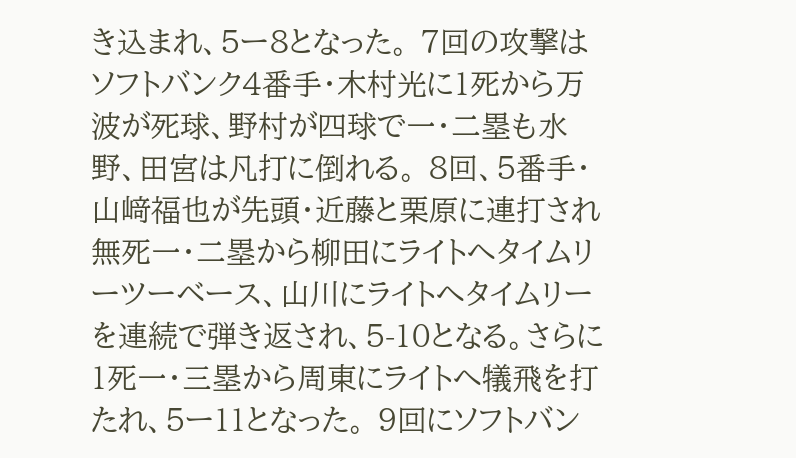き込まれ、5ー8となった。 7回の攻撃はソフトバンク4番手・木村光に1死から万波が死球、野村が四球で一・二塁も水野、田宮は凡打に倒れる。 8回、5番手・山﨑福也が先頭・近藤と栗原に連打され無死一・二塁から柳田にライトへタイムリーツーベース、山川にライトへタイムリーを連続で弾き返され、5-10となる。さらに1死一・三塁から周東にライトへ犠飛を打たれ、5ー11となった。 9回にソフトバン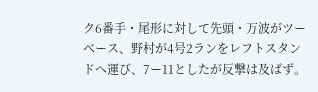ク6番手・尾形に対して先頭・万波がツーベース、野村が4号2ランをレフトスタンドへ運び、7ー11としたが反撃は及ばず。